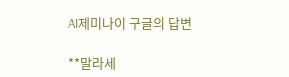AI제미나이 구글의 답변

**말라세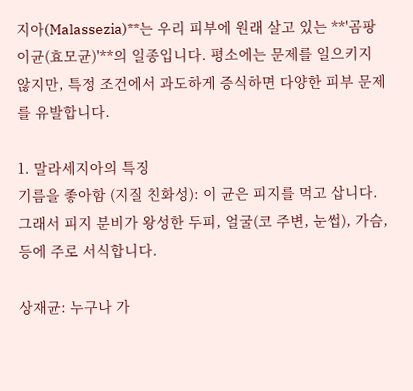지아(Malassezia)**는 우리 피부에 원래 살고 있는 **'곰팡이균(효모균)'**의 일종입니다. 평소에는 문제를 일으키지 않지만, 특정 조건에서 과도하게 증식하면 다양한 피부 문제를 유발합니다.

1. 말라세지아의 특징
기름을 좋아함 (지질 친화성): 이 균은 피지를 먹고 삽니다. 그래서 피지 분비가 왕성한 두피, 얼굴(코 주변, 눈썹), 가슴, 등에 주로 서식합니다.

상재균: 누구나 가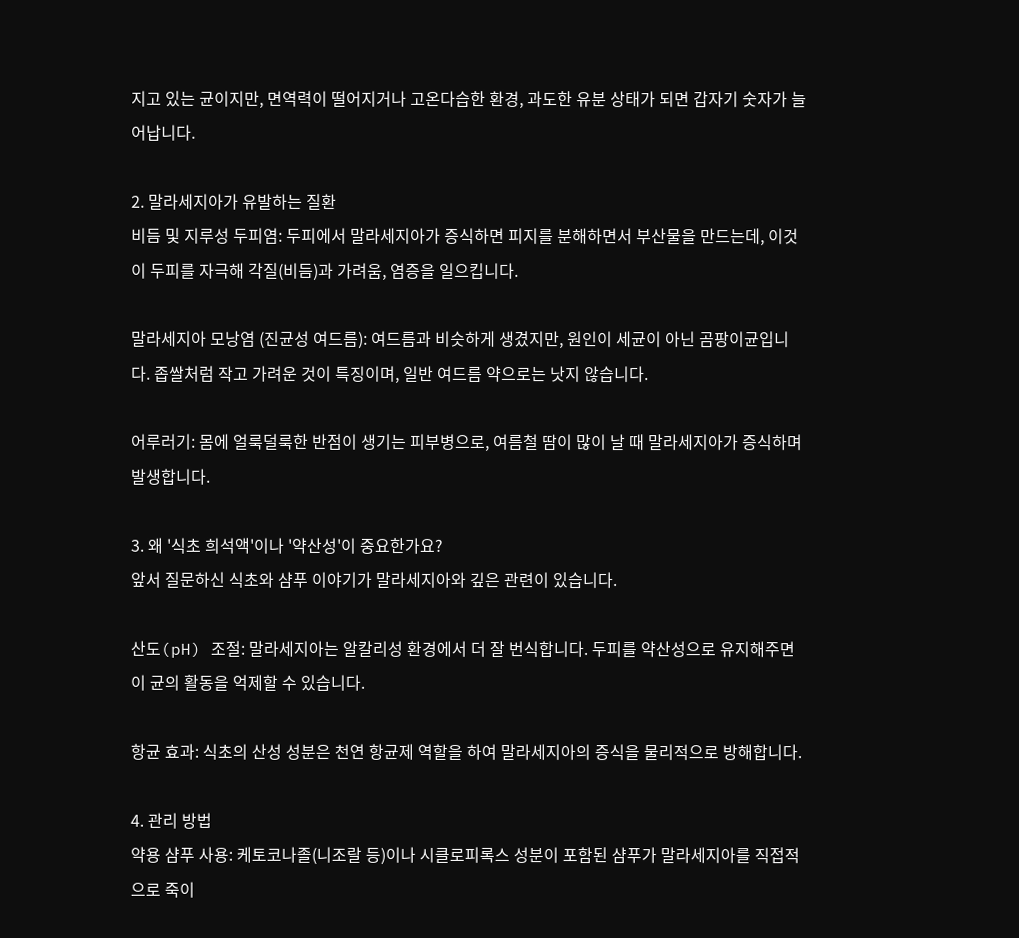지고 있는 균이지만, 면역력이 떨어지거나 고온다습한 환경, 과도한 유분 상태가 되면 갑자기 숫자가 늘어납니다.

2. 말라세지아가 유발하는 질환
비듬 및 지루성 두피염: 두피에서 말라세지아가 증식하면 피지를 분해하면서 부산물을 만드는데, 이것이 두피를 자극해 각질(비듬)과 가려움, 염증을 일으킵니다.

말라세지아 모낭염 (진균성 여드름): 여드름과 비슷하게 생겼지만, 원인이 세균이 아닌 곰팡이균입니다. 좁쌀처럼 작고 가려운 것이 특징이며, 일반 여드름 약으로는 낫지 않습니다.

어루러기: 몸에 얼룩덜룩한 반점이 생기는 피부병으로, 여름철 땀이 많이 날 때 말라세지아가 증식하며 발생합니다.

3. 왜 '식초 희석액'이나 '약산성'이 중요한가요?
앞서 질문하신 식초와 샴푸 이야기가 말라세지아와 깊은 관련이 있습니다.

산도(pH) 조절: 말라세지아는 알칼리성 환경에서 더 잘 번식합니다. 두피를 약산성으로 유지해주면 이 균의 활동을 억제할 수 있습니다.

항균 효과: 식초의 산성 성분은 천연 항균제 역할을 하여 말라세지아의 증식을 물리적으로 방해합니다.

4. 관리 방법
약용 샴푸 사용: 케토코나졸(니조랄 등)이나 시클로피록스 성분이 포함된 샴푸가 말라세지아를 직접적으로 죽이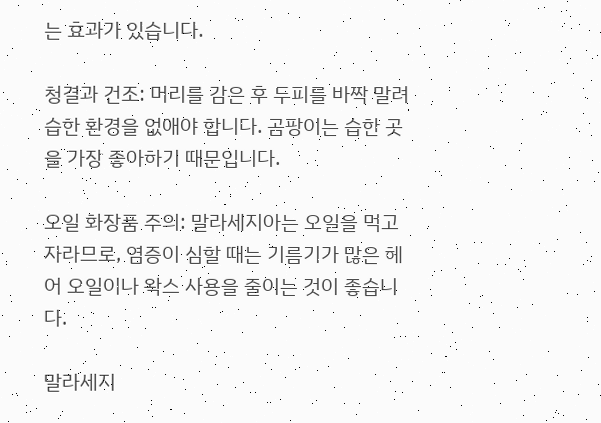는 효과가 있습니다.

청결과 건조: 머리를 감은 후 두피를 바짝 말려 습한 환경을 없애야 합니다. 곰팡이는 습한 곳을 가장 좋아하기 때문입니다.

오일 화장품 주의: 말라세지아는 오일을 먹고 자라므로, 염증이 심할 때는 기름기가 많은 헤어 오일이나 왁스 사용을 줄이는 것이 좋습니다.

말라세지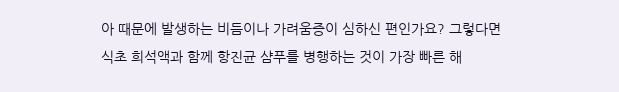아 때문에 발생하는 비듬이나 가려움증이 심하신 편인가요? 그렇다면 식초 희석액과 함께 항진균 샴푸를 병행하는 것이 가장 빠른 해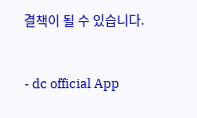결책이 될 수 있습니다.


- dc official App